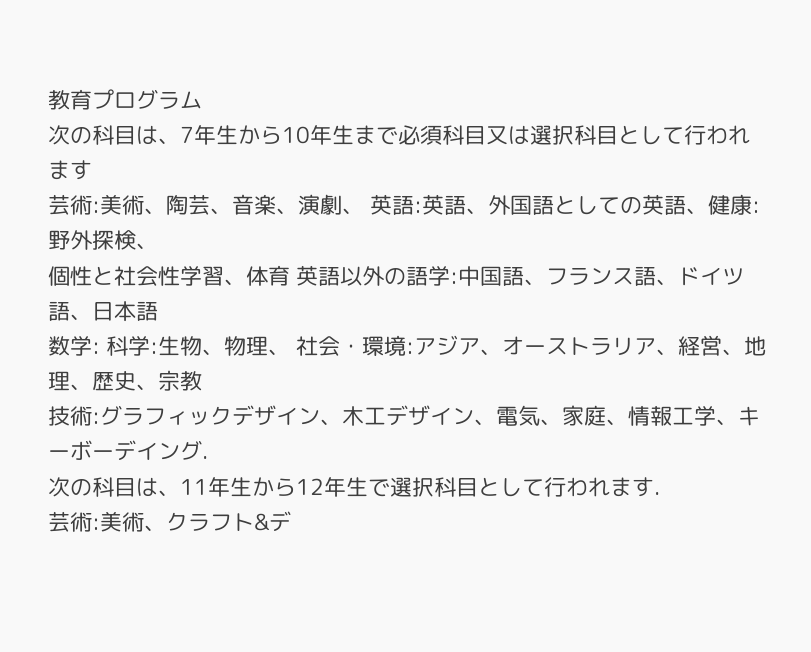教育プログラム
次の科目は、7年生から10年生まで必須科目又は選択科目として行われます
芸術:美術、陶芸、音楽、演劇、 英語:英語、外国語としての英語、健康:野外探検、
個性と社会性学習、体育 英語以外の語学:中国語、フランス語、ドイツ語、日本語
数学: 科学:生物、物理、 社会・環境:アジア、オーストラリア、経営、地理、歴史、宗教
技術:グラフィックデザイン、木工デザイン、電気、家庭、情報工学、キーボーデイング.
次の科目は、11年生から12年生で選択科目として行われます.
芸術:美術、クラフト&デ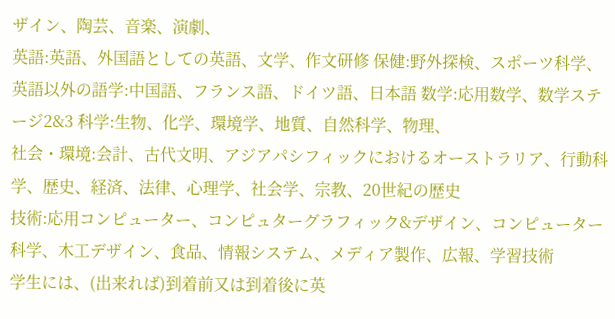ザイン、陶芸、音楽、演劇、
英語:英語、外国語としての英語、文学、作文研修 保健:野外探検、スポーツ科学、
英語以外の語学:中国語、フランス語、ドイツ語、日本語 数学:応用数学、数学ステージ2&3 科学:生物、化学、環境学、地質、自然科学、物理、
社会・環境:会計、古代文明、アジアパシフィックにおけるオーストラリア、行動科学、歴史、経済、法律、心理学、社会学、宗教、20世紀の歴史
技術:応用コンピューター、コンピュターグラフィック&デザイン、コンピューター科学、木工デザイン、食品、情報システム、メディア製作、広報、学習技術
学生には、(出来れば)到着前又は到着後に英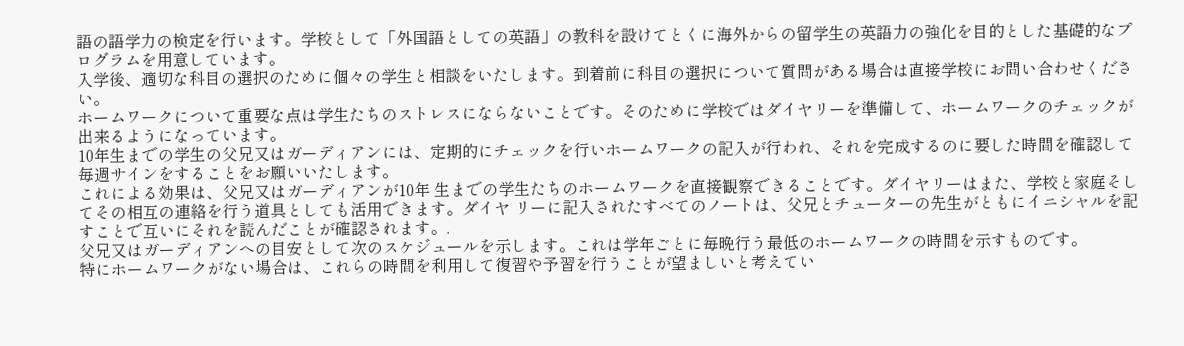語の語学力の検定を行います。学校として「外国語としての英語」の教科を設けてとくに海外からの留学生の英語力の強化を目的とした基礎的なプログラムを用意しています。
入学後、適切な科目の選択のために個々の学生と相談をいたします。到着前に科目の選択について質問がある場合は直接学校にお問い合わせください。
ホームワークについて重要な点は学生たちのストレスにならないことです。そのために学校ではダイヤリーを準備して、ホームワークのチェックが出来るようになっています。
10年生までの学生の父兄又はガーディアンには、定期的にチェックを行いホームワークの記入が行われ、それを完成するのに要した時間を確認して毎週サインをすることをお願いいたします。
これによる効果は、父兄又はガーディアンが10年 生までの学生たちのホームワークを直接観察できることです。ダイヤリーはまた、学校と家庭そしてその相互の連絡を行う道具としても活用できます。ダイヤ リーに記入されたすべてのノートは、父兄とチューターの先生がともにイニシャルを記すことで互いにそれを読んだことが確認されます。.
父兄又はガーディアンへの目安として次のスケジュールを示します。これは学年ごとに毎晩行う最低のホームワークの時間を示すものです。
特にホームワークがない場合は、これらの時間を利用して復習や予習を行うことが望ましいと考えてい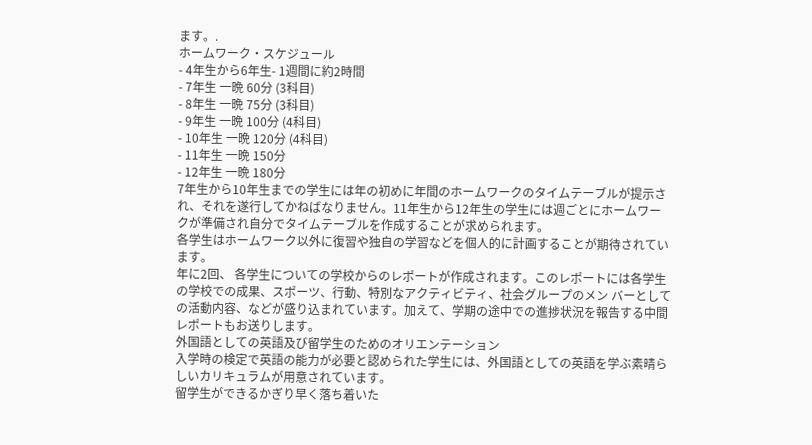ます。.
ホームワーク・スケジュール
- 4年生から6年生- 1週間に約2時間
- 7年生 一晩 60分 (3科目)
- 8年生 一晩 75分 (3科目)
- 9年生 一晩 100分 (4科目)
- 10年生 一晩 120分 (4科目)
- 11年生 一晩 150分
- 12年生 一晩 180分
7年生から10年生までの学生には年の初めに年間のホームワークのタイムテーブルが提示され、それを遂行してかねばなりません。11年生から12年生の学生には週ごとにホームワークが準備され自分でタイムテーブルを作成することが求められます。
各学生はホームワーク以外に復習や独自の学習などを個人的に計画することが期待されています。
年に2回、 各学生についての学校からのレポートが作成されます。このレポートには各学生の学校での成果、スポーツ、行動、特別なアクティビティ、社会グループのメン バーとしての活動内容、などが盛り込まれています。加えて、学期の途中での進捗状況を報告する中間レポートもお送りします。
外国語としての英語及び留学生のためのオリエンテーション
入学時の検定で英語の能力が必要と認められた学生には、外国語としての英語を学ぶ素晴らしいカリキュラムが用意されています。
留学生ができるかぎり早く落ち着いた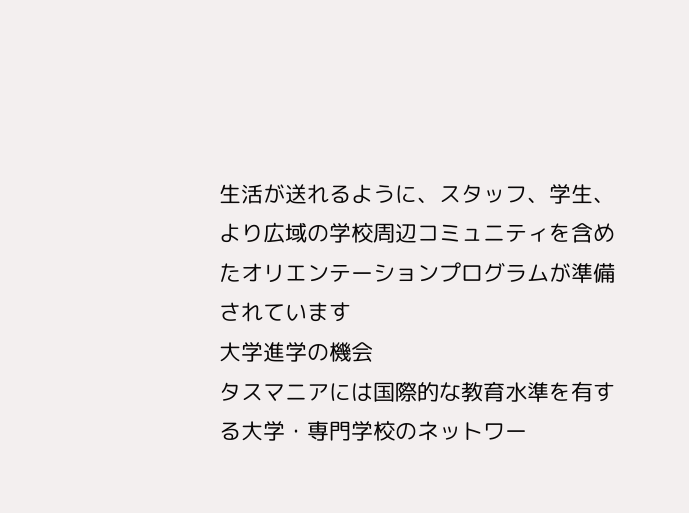生活が送れるように、スタッフ、学生、より広域の学校周辺コミュニティを含めたオリエンテーションプログラムが準備されています
大学進学の機会
タスマニアには国際的な教育水準を有する大学・専門学校のネットワー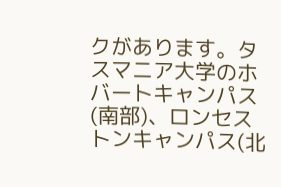クがあります。タスマニア大学のホバートキャンパス(南部)、ロンセストンキャンパス(北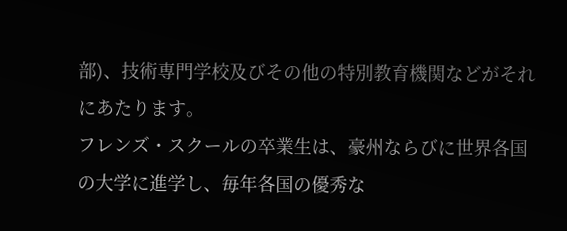部)、技術専門学校及びその他の特別教育機関などがそれにあたります。
フレンズ・スクールの卒業生は、豪州ならびに世界各国の大学に進学し、毎年各国の優秀な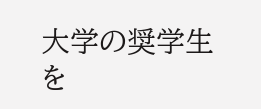大学の奨学生を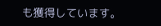も獲得しています。